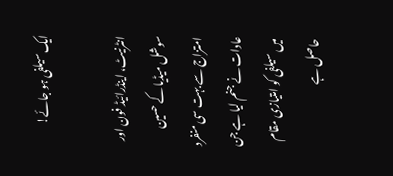ایک سیلفی ہو جائے!

انٹرنیٹ، اینڈرائیڈ فون اور سوشل میڈیا کے حسین امتزاج سے بہت سی منفرد عادات نے جنم لیا ہے جن میں سیلفی کو امتیازی مقام حاصل ہے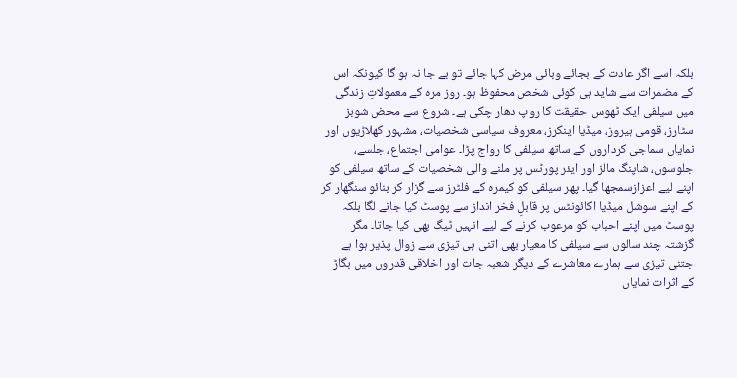بلکہ اسے اگر عادت کے بجائے وبائی مرض کہا جائے تو بے جا نہ ہو گا کیونکہ اس کے مضمرات سے شاید ہی کوئی شخص محفوظ ہو۔ روز مرہ کے معمولاتِ زندگی میں سیلفی ایک ٹھوس حقیقت کا روپ دھار چکی ہے۔ شروع سے محض شوبز سٹارز، قومی ہیروز، میڈیا اینکرز، معروف سیاسی شخصیات، مشہور کھلاڑیوں اور نمایاں سماجی کرداروں کے ساتھ سیلفی کا رواج پڑا۔ عوامی اجتماع، جلسے، جلوسوں، شاپنگ مالز اور ایئر پورٹس پر ملنے والی شخصیات کے ساتھ سیلفی کو اپنے لیے اعزازسمجھا گیا۔ پھر سیلفی کو کیمرہ کے فلٹرز سے گزار کر بنائو سنگھار کر کے اپنے سوشل میڈیا اکائونٹس پر قابلِ فخر انداز سے پوسٹ کیا جانے لگا بلکہ پوسٹ میں اپنے احباب کو مرعوب کرنے کے لیے انہیں ٹیگ بھی کیا جاتا۔ مگر گزشتہ چند سالوں سے سیلفی کا معیار بھی اتنی ہی تیزی سے زوال پذیر ہوا ہے جتنی تیزی سے ہمارے معاشرے کے دیگر شعبہ جات اور اخلاقی قدروں میں بگاڑ کے اثرات نمایاں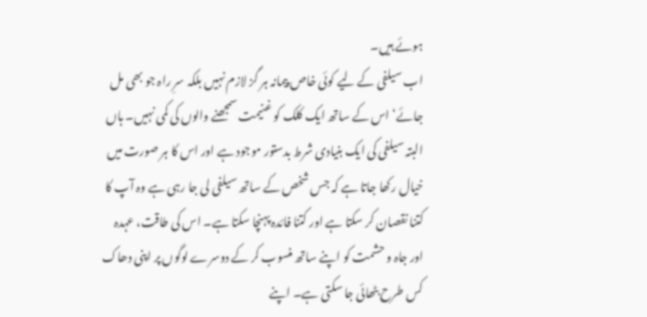ہوئے ہیں۔
اب سیلفی کے لیے کوئی خاص پیمانہ ہر گز لازم نہیں بلکہ سرِ راہ جو بھی مل جائے‘ اس کے ساتھ ایک کلک کو غنیمت سمجھنے والوں کی کمی نہیں۔ ہاں البتہ سیلفی کی ایک بنیادی شرط بدستور موجود ہے اور اس کا ہر صورت میں خیال رکھا جاتا ہے کہ جس شخص کے ساتھ سیلفی لی جا رہی ہے وہ آپ کا کتنا نقصان کر سکتا ہے اور کتنا فائدہ پہنچا سکتا ہے۔ اس کی طاقت، عہدہ اور جاہ و حشمت کو اپنے ساتھ منسوب کر کے دوسرے لوگوں پر اپنی دھاک کس طرح بٹھائی جا سکتی ہے۔ اپنے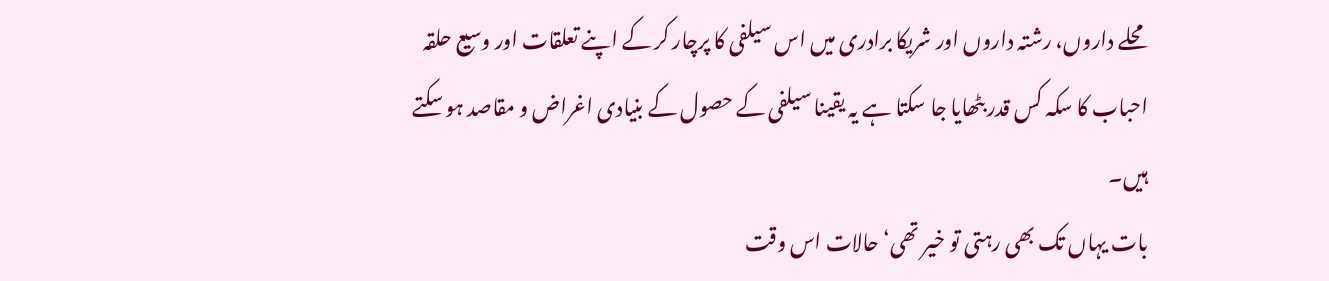محلے داروں، رشتہ داروں اور شریکا برادری میں اس سیلفی کا پرچار کر کے اپنے تعلقات اور وسیع حلقہ احباب کا سکہ کس قدر بٹھایا جا سکتا ہے یہ یقینا سیلفی کے حصول کے بنیادی اغراض و مقاصد ہو سکتے ہیں۔
بات یہاں تک بھی رہتی تو خیر تھی‘ حالات اس وقت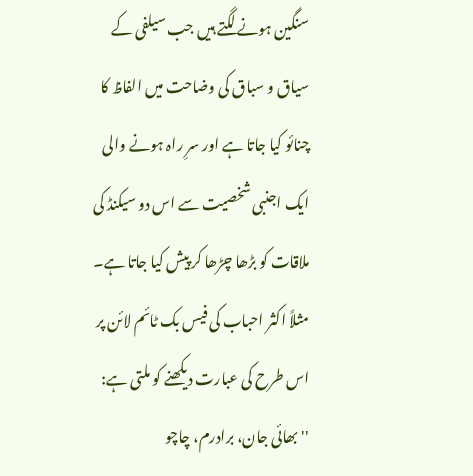سنگین ہونے لگتے ہیں جب سیلفی کے سیاق و سباق کی وضاحت میں الفاظ کا چنائو کیا جاتا ہے اور سرِ راہ ہونے والی ایک اجنبی شخصیت سے اس دو سیکنڈ کی ملاقات کو بڑھا چڑھا کر پیش کیا جاتا ہے۔ مثلاً اکثر احباب کی فیس بک ٹائم لائن پر اس طرح کی عبارت دیکھنے کو ملتی ہے: ''بھائی جان، برادرم، چاچو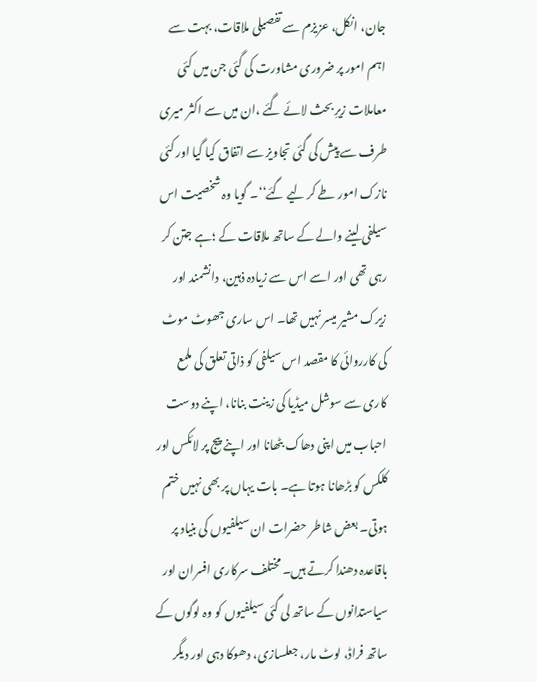جان، انکل، عزیزم سے تفصیلی ملاقات، بہت سے اہم امور پر ضروری مشاورت کی گئی جن میں کئی معاملات زیرِ بحث لائے گئے ،ان میں سے اکثر میری طرف سے پیش کی گئی تجاویز سے اتفاق کیا گیا اور کئی نازک امور طے کر لیے گئے‘‘۔ گویا وہ شخصیت اس سیلفی لینے والے کے ساتھ ملاقات کے ؛ہے جتن کر رہی تھی اور اسے اس سے زیادہ ذہین، دانشمند اور زیرک مشیر میسر نہیں تھا۔ اس ساری جھوٹ موٹ کی کارروائی کا مقصد اس سیلفی کو ذاتی تعلق کی ملمع کاری سے سوشل میڈیا کی زینت بنانا، اپنے دوست احباب میں اپنی دھاک بٹھانا اور اپنے پیج پر لائکس اور کلکس کو بڑھانا ہوتا ہے۔ بات یہاں پر بھی نہیں ختم ہوتی۔ بعض شاطر حضرات ان سیلفیوں کی بنیاد پر باقاعدہ دھندا کرتے ہیں۔ مختلف سرکاری افسران اور سیاستدانوں کے ساتھ لی گئی سیلفیوں کو وہ لوگوں کے ساتھ فراڈ، لوٹ مار، جعلسازی، دھوکا دہی اور دیگر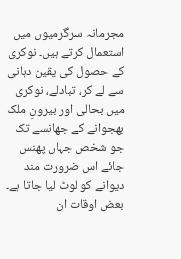مجرمانہ سرگرمیوں میں استعمال کرتے ہیں۔ نوکری کے حصول کی یقین دہانی سے لے کر، تبادلے، نوکری میں بحالی اور بیرونِ ملک بھجوانے کے جھانسے تک جو شخص جہاں پھنس جائے اس ضرورت مند دیوانے کو لوٹ لیا جاتا ہے۔
بعض اوقات ان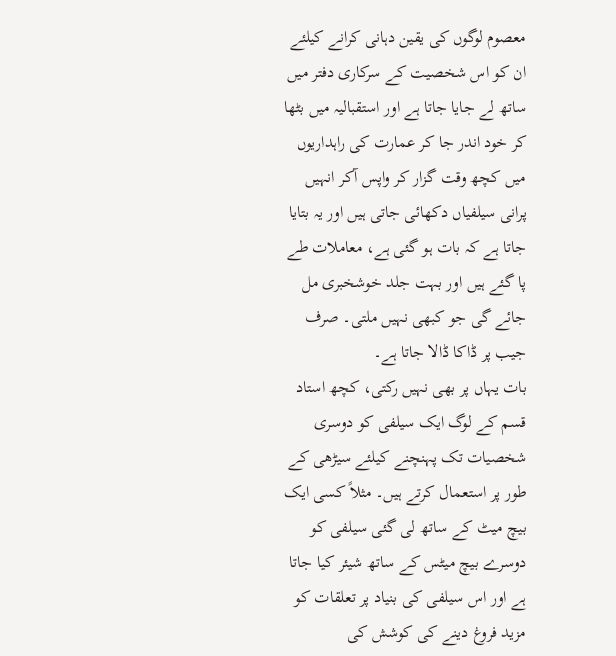معصوم لوگوں کی یقین دہانی کرانے کیلئے ان کو اس شخصیت کے سرکاری دفتر میں ساتھ لے جایا جاتا ہے اور استقبالیہ میں بٹھا کر خود اندر جا کر عمارت کی راہداریوں میں کچھ وقت گزار کر واپس آکر انہیں پرانی سیلفیاں دکھائی جاتی ہیں اور یہ بتایا جاتا ہے کہ بات ہو گئی ہے، معاملات طے پا گئے ہیں اور بہت جلد خوشخبری مل جائے گی جو کبھی نہیں ملتی۔ صرف جیب پر ڈاکا ڈالا جاتا ہے۔
بات یہاں پر بھی نہیں رکتی، کچھ استاد قسم کے لوگ ایک سیلفی کو دوسری شخصیات تک پہنچنے کیلئے سیڑھی کے طور پر استعمال کرتے ہیں۔ مثلاً کسی ایک بیچ میٹ کے ساتھ لی گئی سیلفی کو دوسرے بیچ میٹس کے ساتھ شیئر کیا جاتا ہے اور اس سیلفی کی بنیاد پر تعلقات کو مزید فروغ دینے کی کوشش کی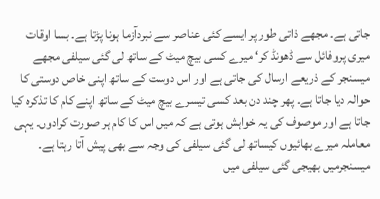جاتی ہے۔ مجھے ذاتی طور پر ایسے کئی عناصر سے نبردآزما ہونا پڑتا ہے۔ بسا اوقات میری پروفائل سے ڈھونڈ کر‘ میرے کسی بیچ میٹ کے ساتھ لی گئی سیلفی مجھے میسنجر کے ذریعے ارسال کی جاتی ہے اور اس دوست کے ساتھ اپنی خاص دوستی کا حوالہ دیا جاتا ہے۔ پھر چند دن بعد کسی تیسرے بیچ میٹ کے ساتھ اپنے کام کا تذکرہ کیا جاتا ہے اور موصوف کی یہ خواہش ہوتی ہے کہ میں اس کا کام ہر صورت کرادوں۔ یہی معاملہ میرے بھائیوں کیساتھ لی گئی سیلفی کی وجہ سے بھی پیش آتا رہتا ہے۔ میسنجرمیں بھیجی گئی سیلفی میں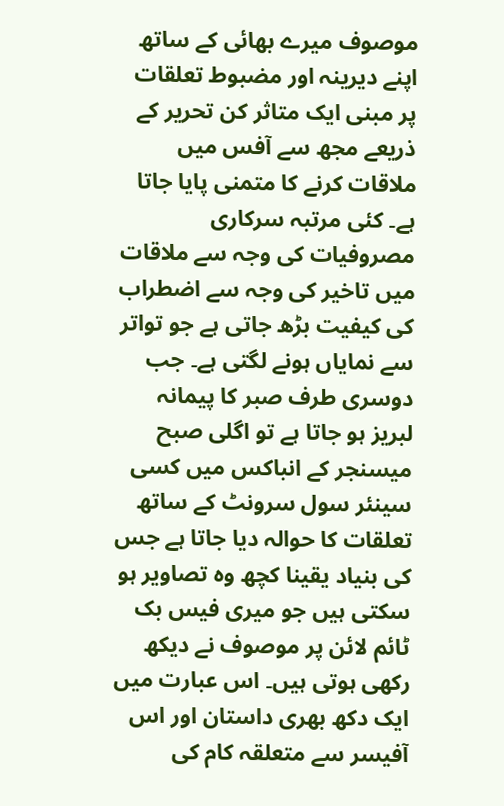موصوف میرے بھائی کے ساتھ اپنے دیرینہ اور مضبوط تعلقات پر مبنی ایک متاثر کن تحریر کے ذریعے مجھ سے آفس میں ملاقات کرنے کا متمنی پایا جاتا ہے۔ کئی مرتبہ سرکاری مصروفیات کی وجہ سے ملاقات میں تاخیر کی وجہ سے اضطراب کی کیفیت بڑھ جاتی ہے جو تواتر سے نمایاں ہونے لگتی ہے۔ جب دوسری طرف صبر کا پیمانہ لبریز ہو جاتا ہے تو اگلی صبح میسنجر کے انباکس میں کسی سینئر سول سرونٹ کے ساتھ تعلقات کا حوالہ دیا جاتا ہے جس کی بنیاد یقینا کچھ وہ تصاویر ہو سکتی ہیں جو میری فیس بک ٹائم لائن پر موصوف نے دیکھ رکھی ہوتی ہیں۔ اس عبارت میں ایک دکھ بھری داستان اور اس آفیسر سے متعلقہ کام کی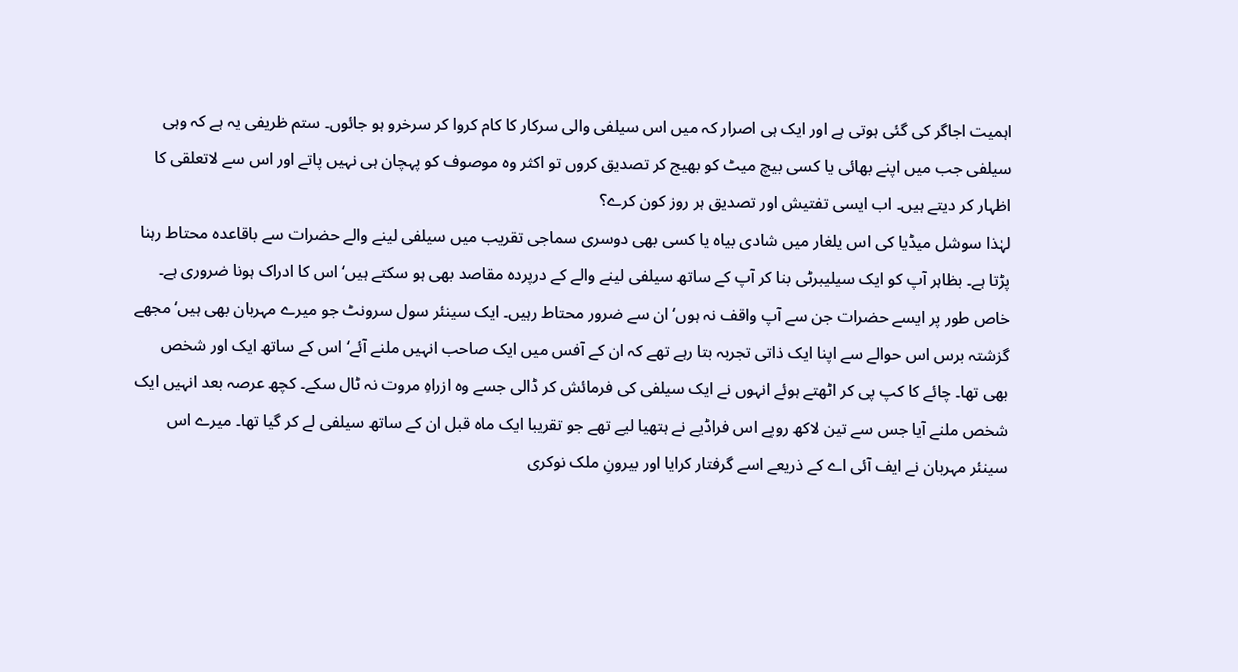اہمیت اجاگر کی گئی ہوتی ہے اور ایک ہی اصرار کہ میں اس سیلفی والی سرکار کا کام کروا کر سرخرو ہو جائوں۔ ستم ظریفی یہ ہے کہ وہی سیلفی جب میں اپنے بھائی یا کسی بیچ میٹ کو بھیج کر تصدیق کروں تو اکثر وہ موصوف کو پہچان ہی نہیں پاتے اور اس سے لاتعلقی کا اظہار کر دیتے ہیں۔ اب ایسی تفتیش اور تصدیق ہر روز کون کرے؟
لہٰذا سوشل میڈیا کی اس یلغار میں شادی بیاہ یا کسی بھی دوسری سماجی تقریب میں سیلفی لینے والے حضرات سے باقاعدہ محتاط رہنا پڑتا ہے۔ بظاہر آپ کو ایک سیلیبرٹی بنا کر آپ کے ساتھ سیلفی لینے والے کے درپردہ مقاصد بھی ہو سکتے ہیں‘ اس کا ادراک ہونا ضروری ہے۔ خاص طور پر ایسے حضرات جن سے آپ واقف نہ ہوں‘ ان سے ضرور محتاط رہیں۔ ایک سینئر سول سرونٹ جو میرے مہربان بھی ہیں‘ مجھے گزشتہ برس اس حوالے سے اپنا ایک ذاتی تجربہ بتا رہے تھے کہ ان کے آفس میں ایک صاحب انہیں ملنے آئے‘ اس کے ساتھ ایک اور شخص بھی تھا۔ چائے کا کپ پی کر اٹھتے ہوئے انہوں نے ایک سیلفی کی فرمائش کر ڈالی جسے وہ ازراہِ مروت نہ ٹال سکے۔ کچھ عرصہ بعد انہیں ایک شخص ملنے آیا جس سے تین لاکھ روپے اس فراڈیے نے ہتھیا لیے تھے جو تقریبا ایک ماہ قبل ان کے ساتھ سیلفی لے کر گیا تھا۔ میرے اس سینئر مہربان نے ایف آئی اے کے ذریعے اسے گرفتار کرایا اور بیرونِ ملک نوکری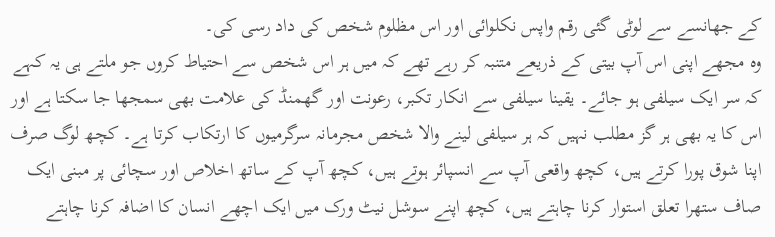کے جھانسے سے لوٹی گئی رقم واپس نکلوائی اور اس مظلوم شخص کی داد رسی کی۔
وہ مجھے اپنی اس آپ بیتی کے ذریعے متنبہ کر رہے تھے کہ میں ہر اس شخص سے احتیاط کروں جو ملتے ہی یہ کہے کہ سر ایک سیلفی ہو جائے۔ یقینا سیلفی سے انکار تکبر، رعونت اور گھمنڈ کی علامت بھی سمجھا جا سکتا ہے اور اس کا یہ بھی ہر گز مطلب نہیں کہ ہر سیلفی لینے والا شخص مجرمانہ سرگرمیوں کا ارتکاب کرتا ہے۔ کچھ لوگ صرف اپنا شوق پورا کرتے ہیں، کچھ واقعی آپ سے انسپائر ہوتے ہیں، کچھ آپ کے ساتھ اخلاص اور سچائی پر مبنی ایک صاف ستھرا تعلق استوار کرنا چاہتے ہیں، کچھ اپنے سوشل نیٹ ورک میں ایک اچھے انسان کا اضافہ کرنا چاہتے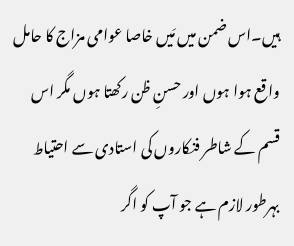ہیں۔اس ضمن میں مَیں خاصا عوامی مزاج کا حامل واقع ہوا ہوں اور حسنِ ظن رکھتا ہوں مگر اس قسم کے شاطر فنکاروں کی استادی سے احتیاط بہرطور لازم ہے جو آپ کو اگر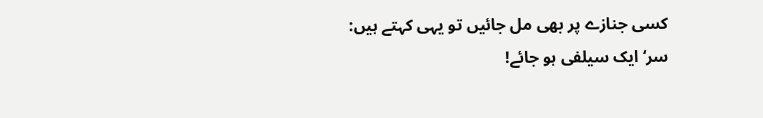کسی جنازے پر بھی مل جائیں تو یہی کہتے ہیں: سر‘ ایک سیلفی ہو جائے!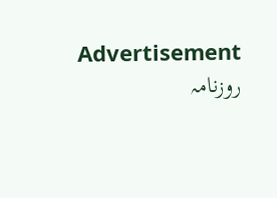Advertisement
روزنامہ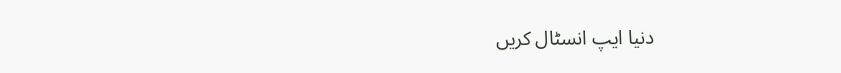دنیا ایپ انسٹال کریں